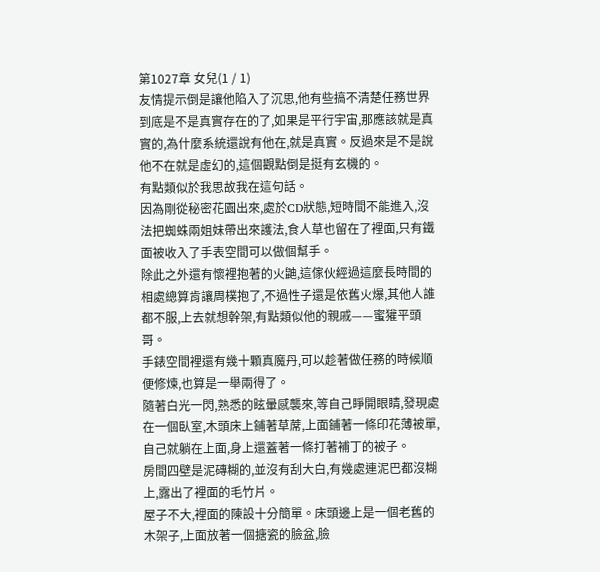第1027章 女兒(1 / 1)
友情提示倒是讓他陷入了沉思,他有些搞不清楚任務世界到底是不是真實存在的了,如果是平行宇宙,那應該就是真實的,為什麼系統還說有他在,就是真實。反過來是不是說他不在就是虛幻的,這個觀點倒是挺有玄機的。
有點類似於我思故我在這句話。
因為剛從秘密花園出來,處於CD狀態,短時間不能進入,沒法把蜘蛛兩姐妹帶出來護法,食人草也留在了裡面,只有鐵面被收入了手表空間可以做個幫手。
除此之外還有懷裡抱著的火鼬,這傢伙經過這麼長時間的相處總算肯讓周樸抱了,不過性子還是依舊火爆,其他人誰都不服,上去就想幹架,有點類似他的親戚——蜜獾平頭哥。
手錶空間裡還有幾十顆真魔丹,可以趁著做任務的時候順便修煉,也算是一舉兩得了。
隨著白光一閃,熟悉的眩暈感襲來,等自己睜開眼睛,發現處在一個臥室,木頭床上鋪著草蓆,上面鋪著一條印花薄被單,自己就躺在上面,身上還蓋著一條打著補丁的被子。
房間四壁是泥磚糊的,並沒有刮大白,有幾處連泥巴都沒糊上,露出了裡面的毛竹片。
屋子不大,裡面的陳設十分簡單。床頭邊上是一個老舊的木架子,上面放著一個搪瓷的臉盆,臉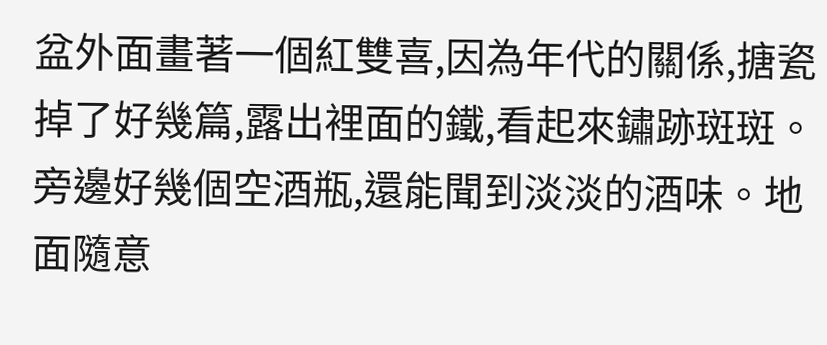盆外面畫著一個紅雙喜,因為年代的關係,搪瓷掉了好幾篇,露出裡面的鐵,看起來鏽跡斑斑。
旁邊好幾個空酒瓶,還能聞到淡淡的酒味。地面隨意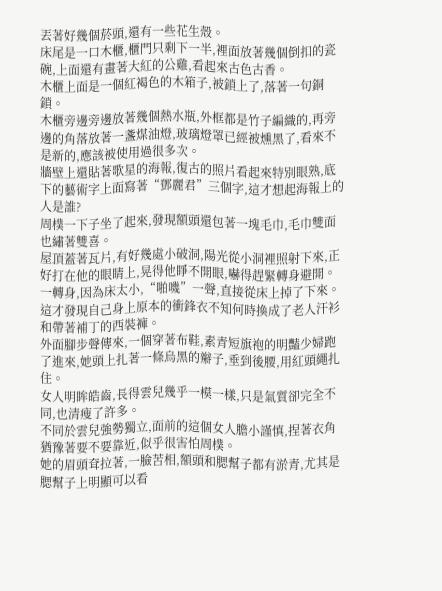丟著好幾個菸頭,還有一些花生殼。
床尾是一口木櫃,櫃門只剩下一半,裡面放著幾個倒扣的瓷碗,上面還有畫著大紅的公雞,看起來古色古香。
木櫃上面是一個紅褐色的木箱子,被鎖上了,落著一句銅鎖。
木櫃旁邊旁邊放著幾個熱水瓶,外框都是竹子編織的,再旁邊的角落放著一盞煤油燈,玻璃燈罩已經被燻黑了,看來不是新的,應該被使用過很多次。
牆壁上還貼著歌星的海報,復古的照片看起來特別眼熟,底下的藝術字上面寫著“鄧麗君”三個字,這才想起海報上的人是誰?
周樸一下子坐了起來,發現額頭還包著一塊毛巾,毛巾雙面也繡著雙喜。
屋頂蓋著瓦片,有好幾處小破洞,陽光從小洞裡照射下來,正好打在他的眼睛上,晃得他睜不開眼,嚇得趕緊轉身避開。
一轉身,因為床太小,“啪嘰”一聲,直接從床上掉了下來。
這才發現自己身上原本的衝鋒衣不知何時換成了老人汗衫和帶著補丁的西裝褲。
外面腳步聲傳來,一個穿著布鞋,素青短旗袍的明豔少婦跑了進來,她頭上扎著一條烏黑的辮子,垂到後腰,用紅頭繩扎住。
女人明眸皓齒,長得雲兒幾乎一模一樣,只是氣質卻完全不同,也清瘦了許多。
不同於雲兒強勢獨立,面前的這個女人膽小謹慎,捏著衣角猶豫著要不要靠近,似乎很害怕周樸。
她的眉頭耷拉著,一臉苦相,額頭和腮幫子都有淤青,尤其是腮幫子上明顯可以看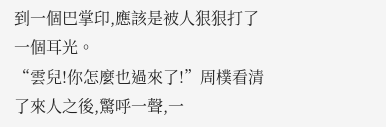到一個巴掌印,應該是被人狠狠打了一個耳光。
“雲兒!你怎麼也過來了!”周樸看清了來人之後,驚呼一聲,一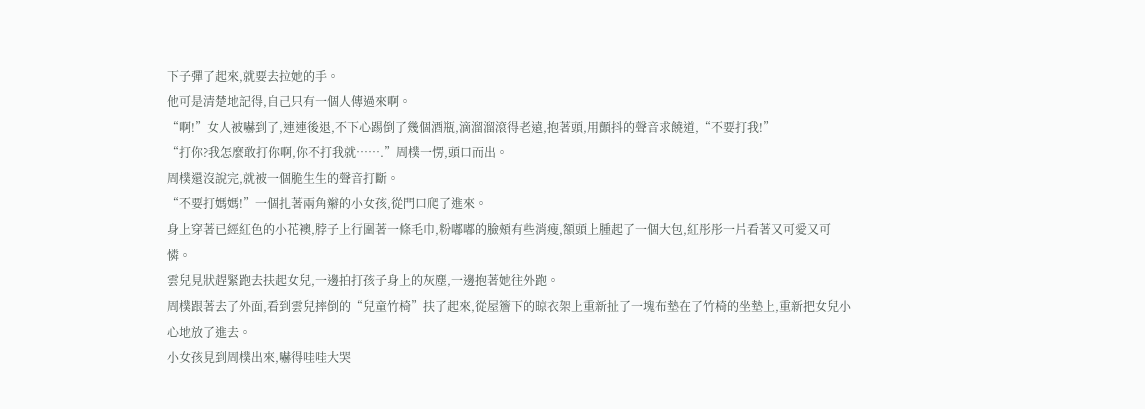下子彈了起來,就要去拉她的手。
他可是清楚地記得,自己只有一個人傳過來啊。
“啊!”女人被嚇到了,連連後退,不下心踢倒了幾個酒瓶,滴溜溜滾得老遠,抱著頭,用顫抖的聲音求饒道,“不要打我!”
“打你?我怎麼敢打你啊,你不打我就…….”周樸一愣,頭口而出。
周樸還沒說完,就被一個脆生生的聲音打斷。
“不要打媽媽!”一個扎著兩角辮的小女孩,從門口爬了進來。
身上穿著已經紅色的小花襖,脖子上行圍著一條毛巾,粉嘟嘟的臉頰有些消瘦,額頭上腫起了一個大包,紅彤彤一片看著又可愛又可憐。
雲兒見狀趕緊跑去扶起女兒,一邊拍打孩子身上的灰塵,一邊抱著她往外跑。
周樸跟著去了外面,看到雲兒摔倒的“兒童竹椅”扶了起來,從屋簷下的晾衣架上重新扯了一塊布墊在了竹椅的坐墊上,重新把女兒小心地放了進去。
小女孩見到周樸出來,嚇得哇哇大哭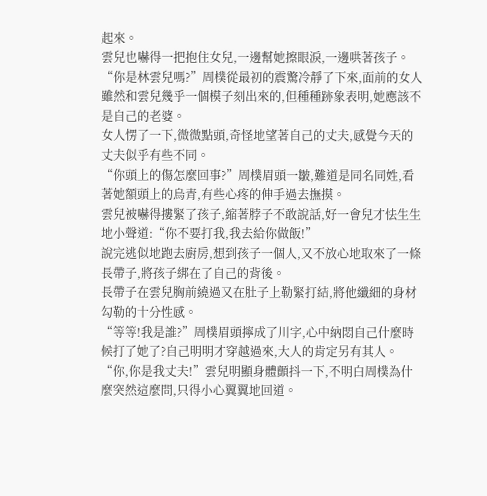起來。
雲兒也嚇得一把抱住女兒,一邊幫她擦眼淚,一邊哄著孩子。
“你是林雲兒嗎?”周樸從最初的震驚冷靜了下來,面前的女人雖然和雲兒幾乎一個模子刻出來的,但種種跡象表明,她應該不是自己的老婆。
女人愣了一下,微微點頭,奇怪地望著自己的丈夫,感覺今天的丈夫似乎有些不同。
“你頭上的傷怎麼回事?”周樸眉頭一皺,難道是同名同姓,看著她額頭上的烏青,有些心疼的伸手過去撫摸。
雲兒被嚇得摟緊了孩子,縮著脖子不敢說話,好一會兒才怯生生地小聲道:“你不要打我,我去給你做飯!”
說完逃似地跑去廚房,想到孩子一個人,又不放心地取來了一條長帶子,將孩子綁在了自己的背後。
長帶子在雲兒胸前繞過又在肚子上勒緊打結,將他纖細的身材勾勒的十分性感。
“等等!我是誰?”周樸眉頭擰成了川字,心中納悶自己什麼時候打了她了?自己明明才穿越過來,大人的肯定另有其人。
“你,你是我丈夫!”雲兒明顯身體顫抖一下,不明白周樸為什麼突然這麼問,只得小心翼翼地回道。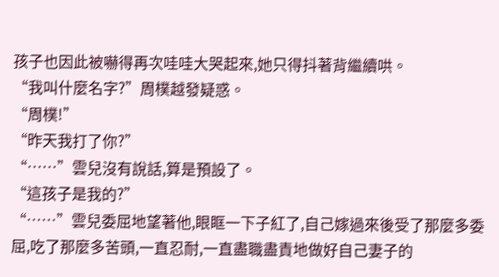孩子也因此被嚇得再次哇哇大哭起來,她只得抖著背繼續哄。
“我叫什麼名字?”周樸越發疑惑。
“周樸!”
“昨天我打了你?”
“……”雲兒沒有說話,算是預設了。
“這孩子是我的?”
“……”雲兒委屈地望著他,眼眶一下子紅了,自己嫁過來後受了那麼多委屈,吃了那麼多苦頭,一直忍耐,一直盡職盡責地做好自己妻子的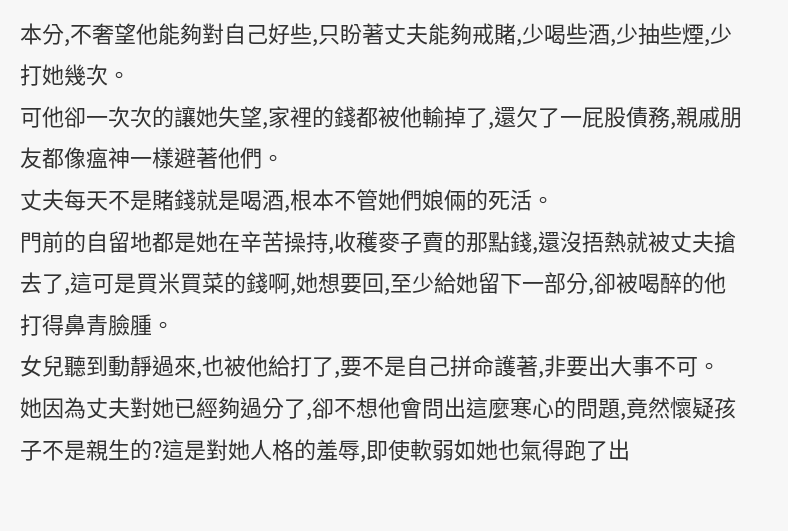本分,不奢望他能夠對自己好些,只盼著丈夫能夠戒賭,少喝些酒,少抽些煙,少打她幾次。
可他卻一次次的讓她失望,家裡的錢都被他輸掉了,還欠了一屁股債務,親戚朋友都像瘟神一樣避著他們。
丈夫每天不是賭錢就是喝酒,根本不管她們娘倆的死活。
門前的自留地都是她在辛苦操持,收穫麥子賣的那點錢,還沒捂熱就被丈夫搶去了,這可是買米買菜的錢啊,她想要回,至少給她留下一部分,卻被喝醉的他打得鼻青臉腫。
女兒聽到動靜過來,也被他給打了,要不是自己拼命護著,非要出大事不可。
她因為丈夫對她已經夠過分了,卻不想他會問出這麼寒心的問題,竟然懷疑孩子不是親生的?這是對她人格的羞辱,即使軟弱如她也氣得跑了出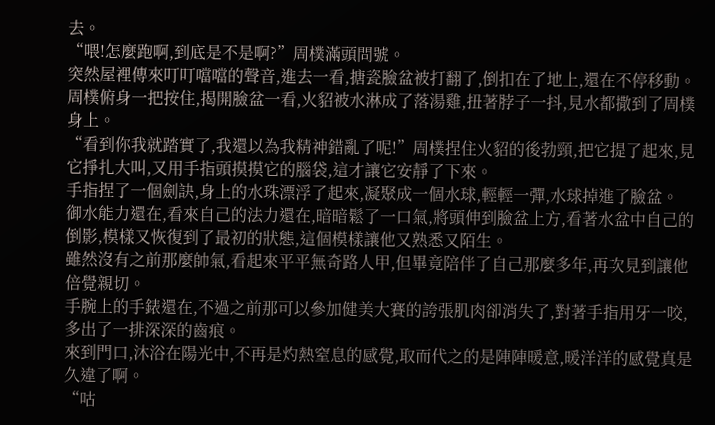去。
“喂!怎麼跑啊,到底是不是啊?”周樸滿頭問號。
突然屋裡傳來叮叮噹噹的聲音,進去一看,搪瓷臉盆被打翻了,倒扣在了地上,還在不停移動。
周樸俯身一把按住,揭開臉盆一看,火貂被水淋成了落湯雞,扭著脖子一抖,見水都撒到了周樸身上。
“看到你我就踏實了,我還以為我精神錯亂了呢!”周樸捏住火貂的後勃頸,把它提了起來,見它掙扎大叫,又用手指頭摸摸它的腦袋,這才讓它安靜了下來。
手指捏了一個劍訣,身上的水珠漂浮了起來,凝聚成一個水球,輕輕一彈,水球掉進了臉盆。
御水能力還在,看來自己的法力還在,暗暗鬆了一口氣,將頭伸到臉盆上方,看著水盆中自己的倒影,模樣又恢復到了最初的狀態,這個模樣讓他又熟悉又陌生。
雖然沒有之前那麼帥氣,看起來平平無奇路人甲,但畢竟陪伴了自己那麼多年,再次見到讓他倍覺親切。
手腕上的手錶還在,不過之前那可以參加健美大賽的誇張肌肉卻消失了,對著手指用牙一咬,多出了一排深深的齒痕。
來到門口,沐浴在陽光中,不再是灼熱窒息的感覺,取而代之的是陣陣暖意,暖洋洋的感覺真是久違了啊。
“咕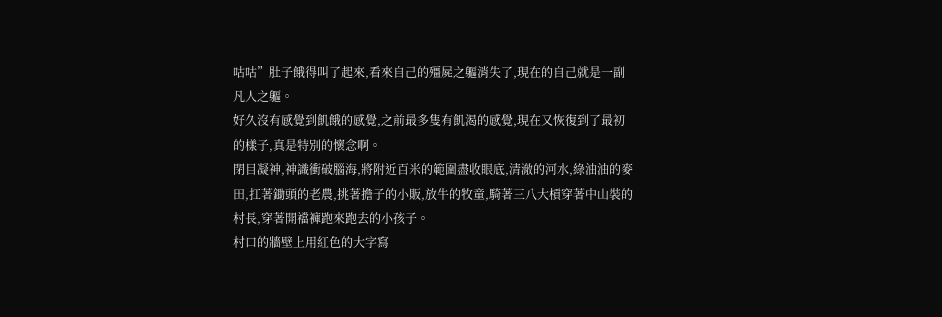咕咕”肚子餓得叫了起來,看來自己的殭屍之軀消失了,現在的自己就是一副凡人之軀。
好久沒有感覺到飢餓的感覺,之前最多隻有飢渴的感覺,現在又恢復到了最初的樣子,真是特別的懷念啊。
閉目凝神,神識衝破腦海,將附近百米的範圍盡收眼底,清澈的河水,綠油油的麥田,扛著鋤頭的老農,挑著擔子的小販,放牛的牧童,騎著三八大槓穿著中山裝的村長,穿著開襠褲跑來跑去的小孩子。
村口的牆壁上用紅色的大字寫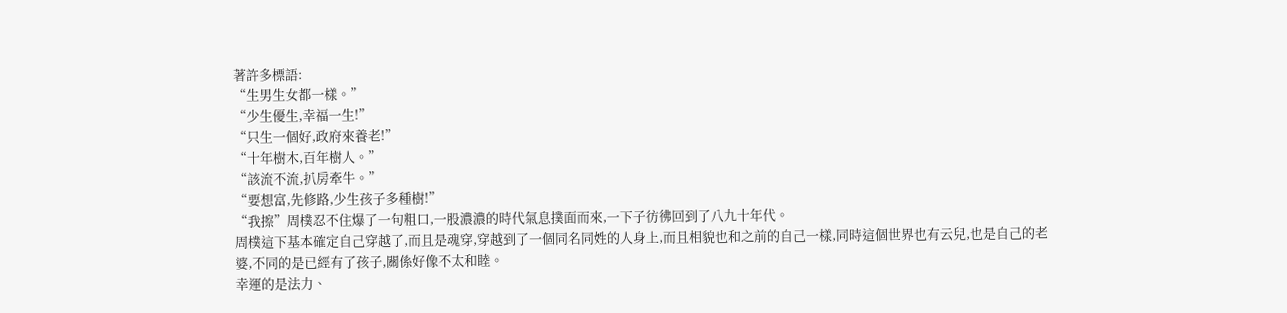著許多標語:
“生男生女都一樣。”
“少生優生,幸福一生!”
“只生一個好,政府來養老!”
“十年樹木,百年樹人。”
“該流不流,扒房牽牛。”
“要想富,先修路,少生孩子多種樹!”
“我擦”周樸忍不住爆了一句粗口,一股濃濃的時代氣息撲面而來,一下子彷彿回到了八九十年代。
周樸這下基本確定自己穿越了,而且是魂穿,穿越到了一個同名同姓的人身上,而且相貌也和之前的自己一樣,同時這個世界也有云兒,也是自己的老婆,不同的是已經有了孩子,關係好像不太和睦。
幸運的是法力、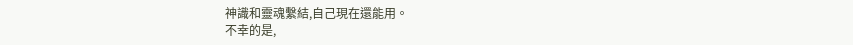神識和靈魂繫結,自己現在還能用。
不幸的是,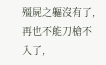殭屍之軀沒有了,再也不能刀槍不入了,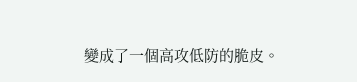變成了一個高攻低防的脆皮。